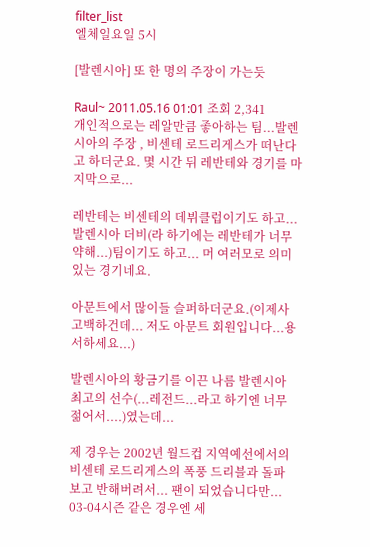filter_list
엘체일요일 5시

[발렌시아] 또 한 명의 주장이 가는듯

Raul~ 2011.05.16 01:01 조회 2,341
개인적으로는 레알만큼 좋아하는 팀...발렌시아의 주장 , 비센테 로드리게스가 떠난다고 하더군요. 몇 시간 뒤 레반테와 경기를 마지막으로...

레반테는 비센테의 데뷔클럽이기도 하고... 발렌시아 더비(라 하기에는 레반테가 너무 약해...)팀이기도 하고... 머 여러모로 의미있는 경기네요.

아문트에서 많이들 슬퍼하더군요.(이제사 고백하건데... 저도 아문트 회원입니다...용서하세요...)

발렌시아의 황금기를 이끈 나름 발렌시아 최고의 선수(...레전드...라고 하기엔 너무 젊어서....)였는데...

제 경우는 2002년 월드컵 지역예선에서의 비센테 로드리게스의 폭풍 드리블과 돌파 보고 반해버려서... 팬이 되었습니다만... 03-04시즌 같은 경우엔 세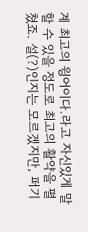계 최고의 윙어이다.라고 자신있게 말할 수 있을 정도로 최고의 활약을 펼쳤죠. 설(?)인지는 모르겠지만, 퍼기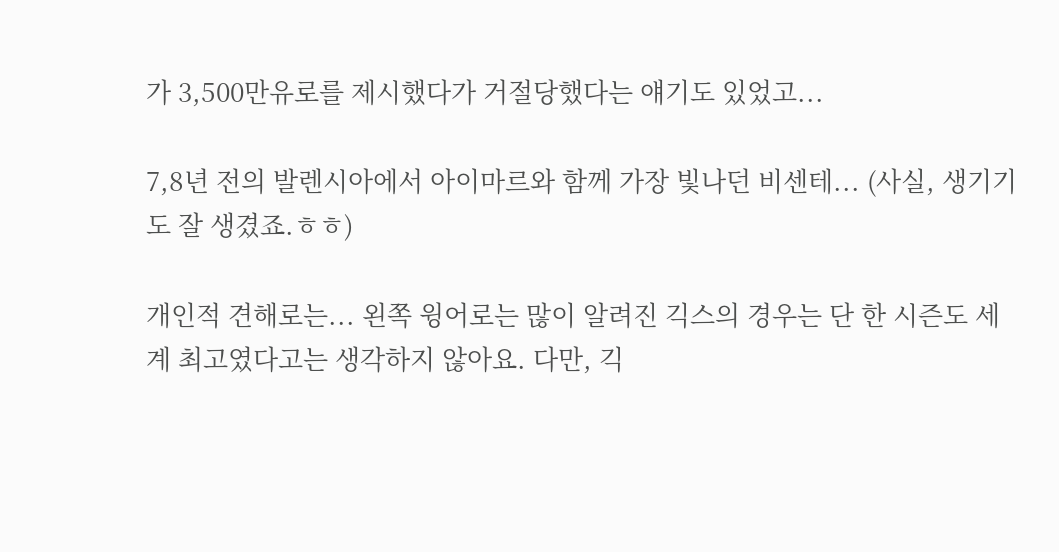가 3,500만유로를 제시했다가 거절당했다는 얘기도 있었고...

7,8년 전의 발렌시아에서 아이마르와 함께 가장 빛나던 비센테... (사실, 생기기도 잘 생겼죠.ㅎㅎ)

개인적 견해로는... 왼쪽 윙어로는 많이 알려진 긱스의 경우는 단 한 시즌도 세계 최고였다고는 생각하지 않아요. 다만, 긱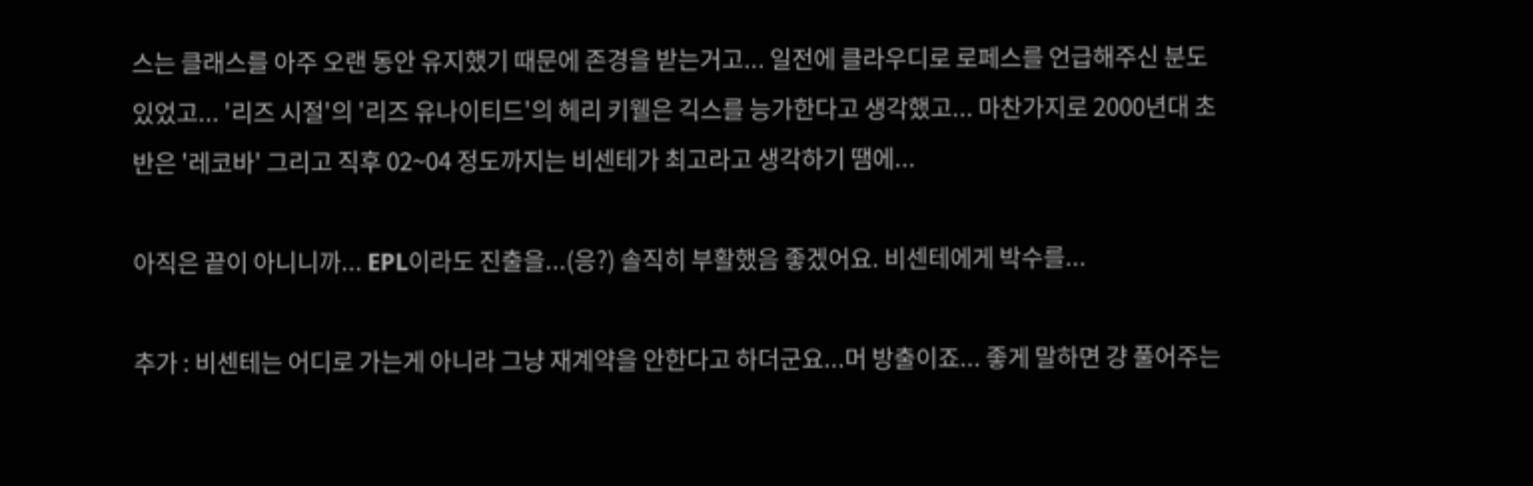스는 클래스를 아주 오랜 동안 유지했기 때문에 존경을 받는거고... 일전에 클라우디로 로페스를 언급해주신 분도 있었고... '리즈 시절'의 '리즈 유나이티드'의 헤리 키웰은 긱스를 능가한다고 생각했고... 마찬가지로 2000년대 초반은 '레코바' 그리고 직후 02~04 정도까지는 비센테가 최고라고 생각하기 땜에...

아직은 끝이 아니니까... EPL이라도 진출을...(응?) 솔직히 부활했음 좋겠어요. 비센테에게 박수를...

추가 : 비센테는 어디로 가는게 아니라 그냥 재계약을 안한다고 하더군요...머 방출이죠... 좋게 말하면 걍 풀어주는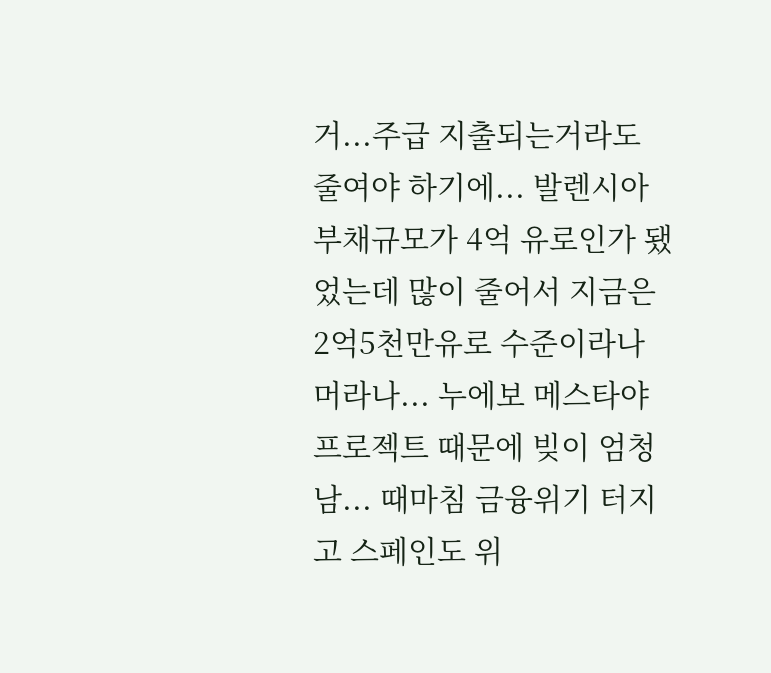거...주급 지출되는거라도 줄여야 하기에... 발렌시아 부채규모가 4억 유로인가 됐었는데 많이 줄어서 지금은 2억5천만유로 수준이라나 머라나... 누에보 메스타야 프로젝트 때문에 빚이 엄청남... 때마침 금융위기 터지고 스페인도 위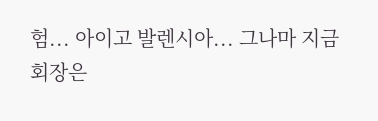험... 아이고 발렌시아... 그나마 지금 회장은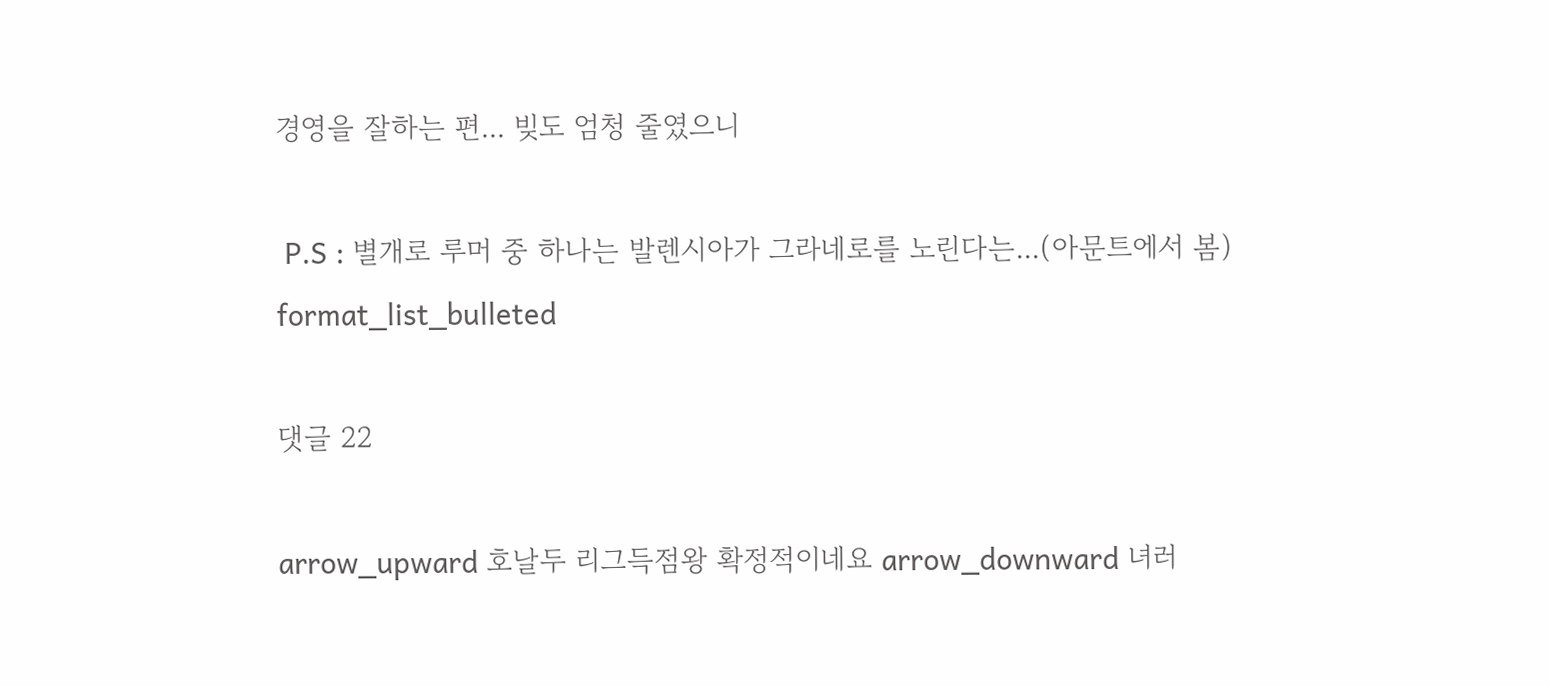경영을 잘하는 편... 빚도 엄청 줄였으니

 P.S : 별개로 루머 중 하나는 발렌시아가 그라네로를 노린다는...(아문트에서 봄)
format_list_bulleted

댓글 22

arrow_upward 호날두 리그득점왕 확정적이네요 arrow_downward 녀러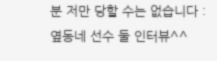분 저만 당할 수는 없습니다 : 옆동네 선수 둘 인터뷰^^